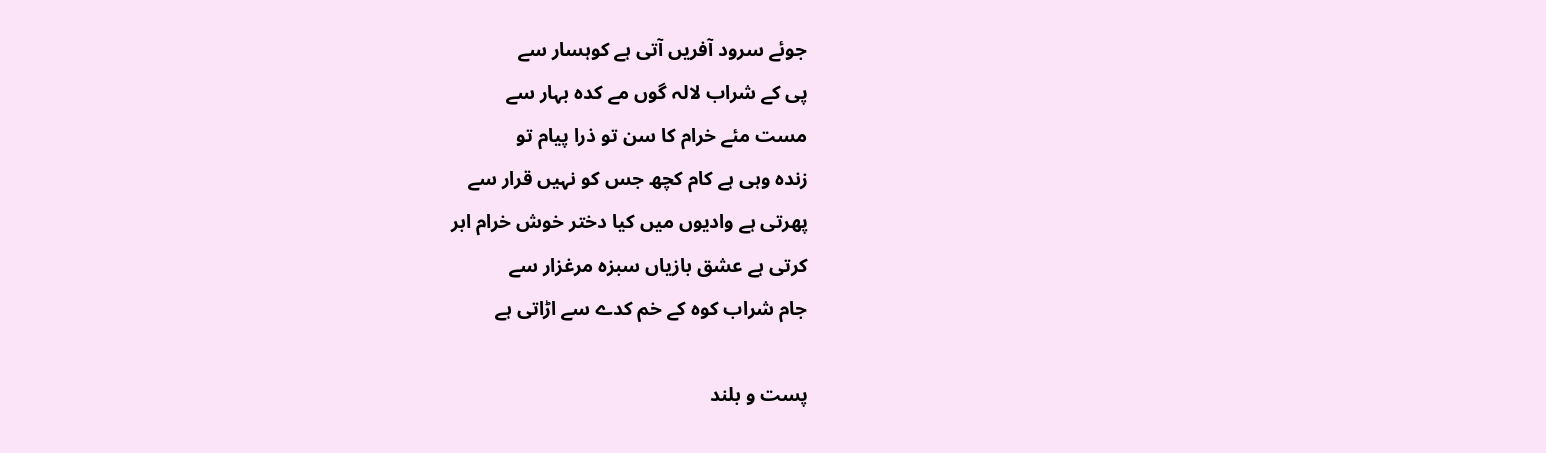جوئے سرود آفریں آتی ہے کوہسار سے
پی کے شراب لالہ گوں مے کدہ بہار سے
مست مئے خرام کا سن تو ذرا پیام تو
زندہ وہی ہے کام کچھ جس کو نہیں قرار سے
پھرتی ہے وادیوں میں کیا دختر خوش خرام ابر
کرتی ہے عشق بازیاں سبزہ مرغزار سے
جام شراب کوہ کے خم کدے سے اڑاتی ہے

پست و بلند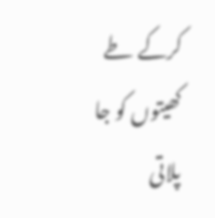کرکے طے کھیتوں کو جا پلاتی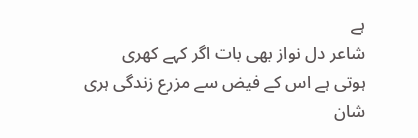ہے
شاعر دل نواز بھی بات اگر کہے کھری
ہوتی ہے اس کے فیض سے مزرع زندگی ہری
شان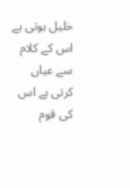خلیل ہوتی ہے اس کے کلام سے عیاں
کرتی ہے اس کی قوم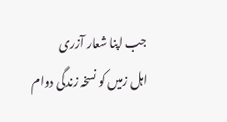جب اپنا شعار آزری
اہل زمیں کو نسخہ زندگی دوام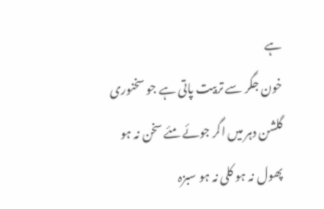ہے
خون جگر سے تربیت پاتی ہے جو سخنوری
گلشن دہر میں اگر جوئے مئے سخن نہ ہو
پھول نہ ہو کلی نہ ہو سبزہ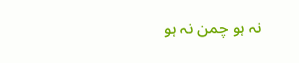نہ ہو چمن نہ ہو